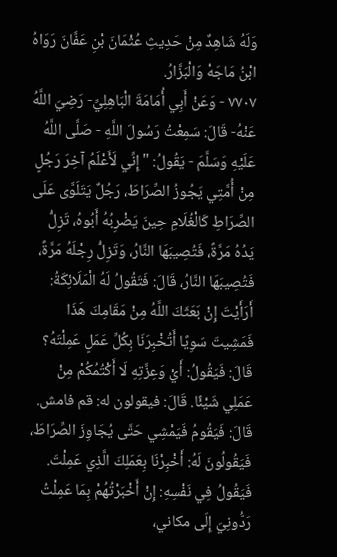وَلَهُ شَاهِدٌ مِنْ حَدِيثِ عُثْمَانَ بْنِ عَفَّانَ رَوَاهُ ابْنُ مَاجَهْ وَالْبَزَّارُ.
٧٧٠٧ - وَعَنْ أَبِي أُمَامَةَ الْبَاهِلِيِّ- رَضِيَ اللَّهُ عَنْهُ- قَالَ: سَمِعْتُ رَسُولَ اللَّهِ - صَلَّى اللَّهُ عَلَيْهِ وَسَلَّمَ - يَقُولُ: "إِنِّي لَأَعْلَمُ آخِرَ رَجُلٍ مِنْ أُمَّتِي يَجُوزُ الصِّرَاطَ، رَجُلٌ يَتَلَوَّى عَلَى الصِّرَاطِ كَالْغُلَامِ حِينَ يَضْرِبُهُ أَبُوهُ، تَزِلُّ يَدُهُ مَرَّةً، فَتُصِيبَهَا النَّارُ، وَتَزِلُّ رِجْلَهُ مَرَّةً، فَتُصِيبَهَا النَّارُ، قَالَ: فَتَقُولُ لَهُ الْمَلَائِكَةُ: أَرَأَيْتَ إِنْ بَعَثَكَ اللَّهُ مِنْ مَقَامِكَ هَذَا فَمَشِيتَ سَوِيًا أَتُخْبِرَنَا بِكُلِّ عَمَلٍ عَمِلْتَهُ؟ قَالَ: فَيَقُولُ: أَيْ وَعِزَّتِهِ لَا أَكْتُمُكُمْ مِنْ عَمَلِي شَيْئًا. قَالَ: فيقولون له: قم فامش. قَالَ: فَيَقُومُ فَيَمْشِي حَتَّى يُجَاوِزَ الصِّرَاطَ، فَيَقُولُونَ لَهُ: أَخْبِرْنَا بِعَمَلِكَ الَّذِي عَمِلْتَ. فَيَقُولُ فِي نَفْسِهِ: إِنْ أَخْبَرْتُهُمْ بِمَا عَمِلْتُ رَدُّونِيَ إِلَى مكاني،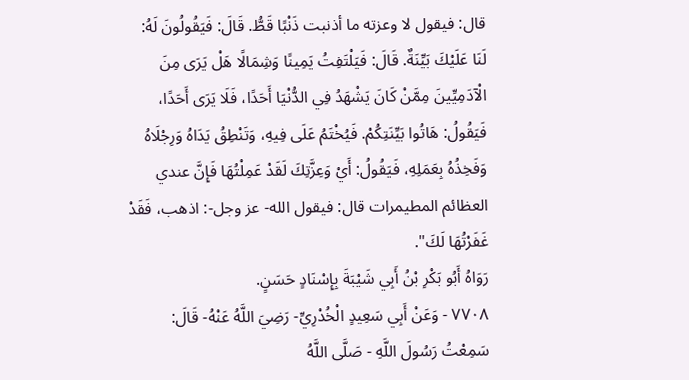قال: فيقول لا وعزته ما أذنبت ذَنْبًا قَطُّ. قَالَ: فَيَقُولُونَ لَهُ: لَنَا عَلَيْكَ بَيِّنَةٌ. قَالَ: فَيَلْتَفِتُ يَمِينًا وَشِمَالًا هَلْ يَرَى مِنَ الْآدَمِيِّينَ مِمَّنْ كَانَ يَشْهَدُ فِي الدُّنْيَا أَحَدًا، فَلَا يَرَى أَحَدًا، فَيَقُولُ: هَاتُوا بَيِّنَتِكُمْ. فَيُخْتَمُ عَلَى فِيهِ، وَتَنْطِقُ يَدَاهُ وَرِجْلَاهُ وَفَخِذُهُ بِعَمَلِهِ، فَيَقُولُ: أَيْ وَعِزَّتِكَ لَقَدْ عَمِلْتُهَا فَإِنَّ عندي العظائم المطيمرات قال: فيقول الله- عز وجل-: اذهب، فَقَدْ غَفَرْتُهَا لَكَ".
رَوَاهُ أَبُو بَكْرِ بْنُ أَبِي شَيْبَةَ بِإِسْنَادٍ حَسَنٍ.
٧٧٠٨ - وَعَنْ أَبِي سَعِيدٍ الْخُدْرِيِّ- رَضِيَ اللَّهُ عَنْهُ- قَالَ: سَمِعْتُ رَسُولَ اللَّهِ - صَلَّى اللَّهُ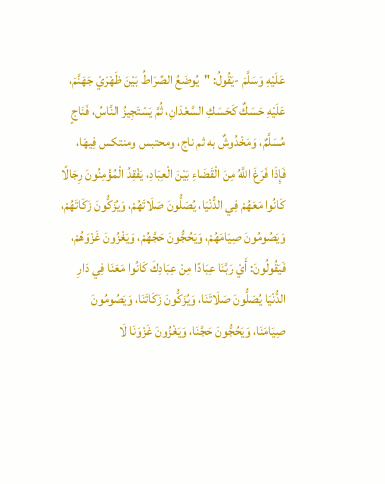عَلَيْهِ وَسَلَّمَ -يَقُولُ: "يُوضَعُ الصِّرَاطُ بَيْنَ ظَهْرَيْ جَهَنَّمَ، عَلَيْهِ حَسَكٌ كَحَسَكِ السَّعْدَانِ، ثُمَّ يَسْتَجِيزُ النَّاسُ، فَنَاجٍ مُسَلَّمٌ، وَمَخْدُوشٌ به ثم ناج، ومحتبس ومنتكس فِيهَا، فَإِذَا فَرَغَ اللَّهُ مِنَ الْقَضَاءِ بَيْنَ الْعِبَادِ، يَفْقِدُ الْمُؤْمِنُونَ رِجَالًا كَانُوا مَعَهُمْ فِي الدُّنْيَا، يُصَلُّونَ صَلَاتَهُمْ، وَيُزَكُّونَ زَكَاتَهُمْ، وَيَصُومُونَ صِيَامَهُمْ، وَيَحُجُّونَ حَجَّهُمْ، وَيَغْزُونَ غَزْوَهُمْ، فَيَقُولُونَ: أَيْ رَبَّنَا عِبَادًا مِنْ عِبَادِكَ كَانُوا مَعَنَا فِي دَارِ الدُّنْيَا يُصَلُّونَ صَلَاتَنَا، وَيُزَكُّونَ زَكَاتَنَا، وَيَصُومُونَ صِيَامَنَا، وَيَحُجُّونَ حَجَّنَا، وَيَغْزُونَ غَزْوَنَا لَا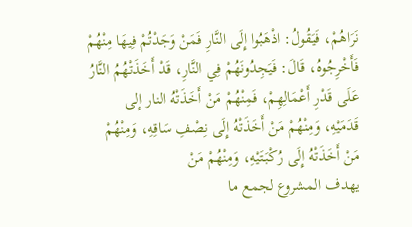نَرَاهُمْ، فَيَقُولُ: اذْهَبُوا إِلَى النَّارِ فَمَنْ وَجَدْتُمْ فِيهَا مِنْهُمْ فَأَخْرِجُوهُ، قَالَ: فَيَجِدُونَهُمْ فِي النَّارِ، قَدْ أَخَذَتْهُمُ النَّارُ عَلَى قَدْرِ أَعْمَالِهِمْ، فَمِنْهُمْ مَنْ أَخَذَتْهُ النار إلى قَدَمَيْهِ، وَمِنْهُمْ مَنْ أَخَذَتْهُ إِلَى نِصْفِ سَاقِهِ، وَمِنْهُمْ مَنْ أَخَذَتْهُ إِلَى رُكْبَتَيْهِ، وَمِنْهُمْ مَنْ
يهدف المشروع لجمع ما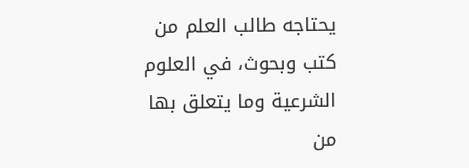يحتاجه طالب العلم من كتب وبحوث، في العلوم الشرعية وما يتعلق بها من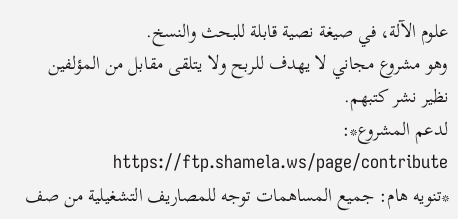علوم الآلة، في صيغة نصية قابلة للبحث والنسخ.
وهو مشروع مجاني لا يهدف للربح ولا يتلقى مقابل من المؤلفين نظير نشر كتبهم.
لدعم المشروع*: https://ftp.shamela.ws/page/contribute
*تنويه هام: جميع المساهمات توجه للمصاريف التشغيلية من صف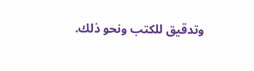وتدقيق للكتب ونحو ذلك.